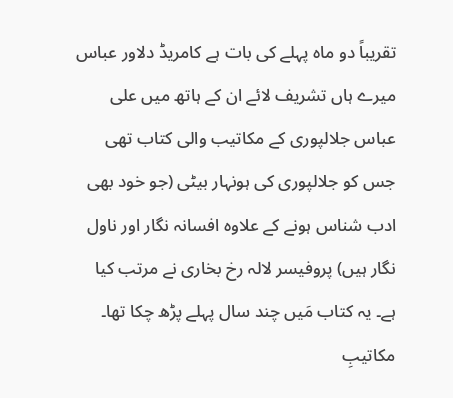تقریباً دو ماہ پہلے کی بات ہے کامریڈ دلاور عباس میرے ہاں تشریف لائے ان کے ہاتھ میں علی عباس جلالپوری کے مکاتیب والی کتاب تھی جس کو جلالپوری کی ہونہار بیٹی (جو خود بھی ادب شناس ہونے کے علاوہ افسانہ نگار اور ناول نگار ہیں) پروفیسر لالہ رخ بخاری نے مرتب کیا ہے۔ یہ کتاب مَیں چند سال پہلے پڑھ چکا تھا۔ مکاتیبِ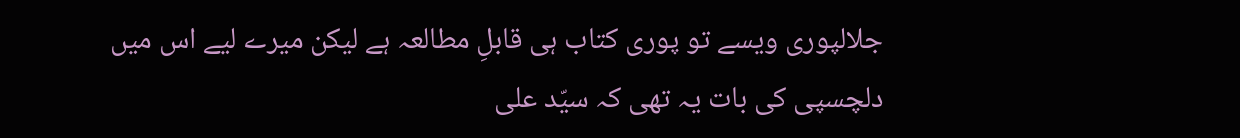جلالپوری ویسے تو پوری کتاب ہی قابلِ مطالعہ ہے لیکن میرے لیے اس میں دلچسپی کی بات یہ تھی کہ سیّد علی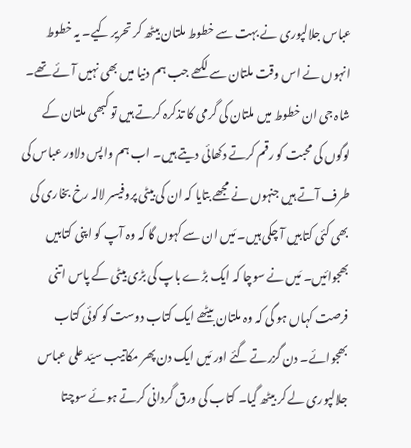عباس جلالپوری نے بہت سے خطوط ملتان بیٹھ کر تحریر کیے۔ یہ خطوط انہوں نے اس وقت ملتان سے لکھے جب ہم دنیا میں بھی نہیں آئے تھے۔ شاہ جی ان خطوط میں ملتان کی گرمی کا تذکرہ کرتے ہیں تو کبھی ملتان کے لوگوں کی محبت کو رقم کرتے دکھائی دیتے ہیں۔ اب ہم واپس دلاور عباس کی طرف آتے ہیں جنہوں نے مجھے بتایا کہ ان کی بیٹی پروفیسر لالہ رخ بخاری کی بھی کئی کتابیں آ چکی ہیں۔ مَیں ان سے کہوں گا کہ وہ آپ کو اپنی کتابیں بھجوائیں۔ مَیں نے سوچا کہ ایک بڑے باپ کی بڑی بیٹی کے پاس اتنی فرصت کہاں ہو گی کہ وہ ملتان بیٹھے ایک کتاب دوست کو کوئی کتاب بھجوائے۔ دن گزرتے گئے اور مَیں ایک دن پھر مکاتیب سیّد علی عباس جلالپوری لے کر بیٹھ گیا۔ کتاب کی ورق گردانی کرتے ہوئے سوچتا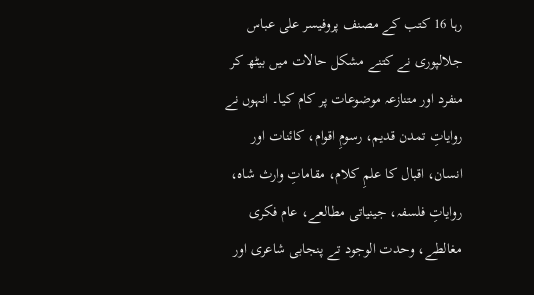رہا 16 کتب کے مصنف پروفیسر علی عباس جلالپوری نے کتنے مشکل حالات میں بیٹھ کر منفرد اور متنازعہ موضوعات پر کام کیا۔ انہوں نے روایاتِ تمدن قدیم، رسومِ اقوام، کائنات اور انسان، اقبال کا علمِ کلام، مقاماتِ وارث شاہ، روایاتِ فلسفہ، جینیاتی مطالعے، عام فکری مغالطے، وحدت الوجود تے پنجابی شاعری اور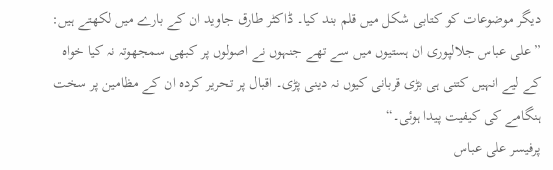دیگر موضوعات کو کتابی شکل میں قلم بند کیا۔ ڈاکٹر طارق جاوید ان کے بارے میں لکھتے ہیں:
”علی عباس جلالپوری ان ہستیوں میں سے تھے جنہوں نے اصولوں پر کبھی سمجھوتہ نہ کیا خواہ کے لیے انہیں کتنی ہی بڑی قربانی کیوں نہ دینی پڑی۔ اقبال پر تحریر کردہ ان کے مظامین پر سخت ہنگامے کی کیفیت پیدا ہوئی۔“
پرفیسر علی عباس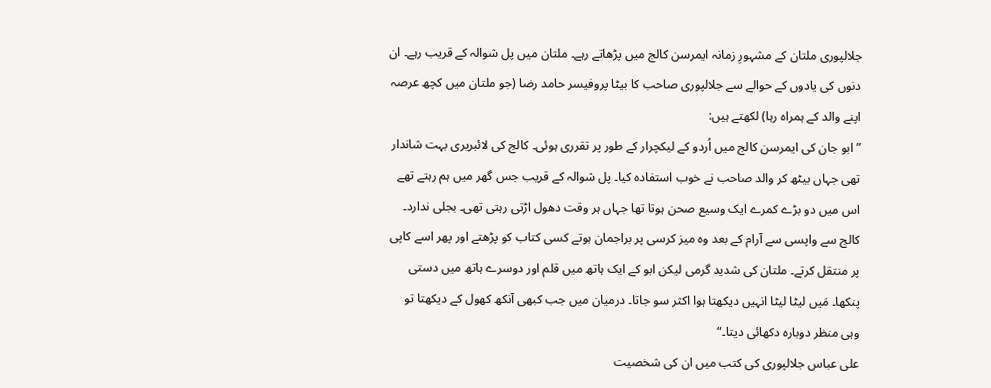جلالپوری ملتان کے مشہورِ زمانہ ایمرسن کالج میں پڑھاتے رہے۔ ملتان میں پل شوالہ کے قریب رہے۔ ان دنوں کی یادوں کے حوالے سے جلالپوری صاحب کا بیٹا پروفیسر حامد رضا (جو ملتان میں کچھ عرصہ اپنے والد کے ہمراہ رہا) لکھتے ہیں:
”ابو جان کی ایمرسن کالج میں اُردو کے لیکچرار کے طور پر تقرری ہوئی۔ کالج کی لائبریری بہت شاندار تھی جہاں بیٹھ کر والد صاحب نے خوب استفادہ کیا۔ پل شوالہ کے قریب جس گھر میں ہم رہتے تھے اس میں دو بڑے کمرے ایک وسیع صحن ہوتا تھا جہاں ہر وقت دھول اڑتی رہتی تھی۔ بجلی ندارد۔ کالج سے واپسی سے آرام کے بعد وہ میز کرسی پر براجمان ہوتے کسی کتاب کو پڑھتے اور پھر اسے کاپی پر منتقل کرتے۔ ملتان کی شدید گرمی لیکن ابو کے ایک ہاتھ میں قلم اور دوسرے ہاتھ میں دستی پنکھا۔ مَیں لیٹا لیٹا انہیں دیکھتا ہوا اکثر سو جاتا۔ درمیان میں جب کبھی آنکھ کھول کے دیکھتا تو وہی منظر دوبارہ دکھائی دیتا۔“
علی عباس جلالپوری کی کتب میں ان کی شخصیت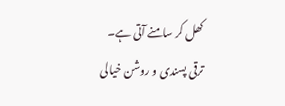کھل کر سامنے آتی ہے۔ ترقی پسندی و روشن خیالی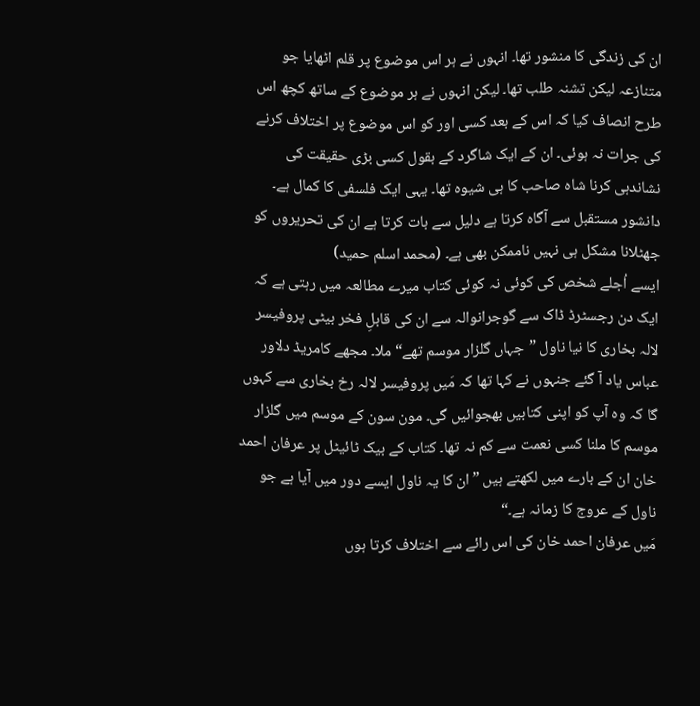ان کی زندگی کا منشور تھا۔ انہوں نے ہر اس موضوع پر قلم اٹھایا جو متنازعہ لیکن تشنہ طلب تھا۔ لیکن انہوں نے ہر موضوع کے ساتھ کچھ اس طرح انصاف کیا کہ اس کے بعد کسی اور کو اس موضوع پر اختلاف کرنے کی جرات نہ ہوئی۔ ان کے ایک شاگرد کے بقول کسی بڑی حقیقت کی نشاندہی کرنا شاہ صاحب کا ہی شیوہ تھا۔ یہی ایک فلسفی کا کمال ہے۔ دانشور مستقبل سے آگاہ کرتا ہے دلیل سے بات کرتا ہے ان کی تحریروں کو جھٹلانا مشکل ہی نہیں ناممکن بھی ہے۔ (محمد اسلم حمید)
ایسے اُجلے شخص کی کوئی نہ کوئی کتاب میرے مطالعہ میں رہتی ہے کہ ایک دن رجسٹرڈ ڈاک سے گوجرانوالہ سے ان کی قابلِ فخر بیٹی پروفیسر لالہ بخاری کا نیا ناول ”جہاں گلزار موسم تھے“ ملا۔ مجھے کامریڈ دلاور عباس یاد آ گئے جنہوں نے کہا تھا کہ مَیں پروفیسر لالہ رخ بخاری سے کہوں گا کہ وہ آپ کو اپنی کتابیں بھجوائیں گی۔ مون سون کے موسم میں گلزار موسم کا ملنا کسی نعمت سے کم نہ تھا۔ کتاب کے بیک ٹائیٹل پر عرفان احمد خان ان کے بارے میں لکھتے ہیں ”ان کا یہ ناول ایسے دور میں آیا ہے جو ناول کے عروج کا زمانہ ہے۔“
مَیں عرفان احمد خان کی اس رائے سے اختلاف کرتا ہوں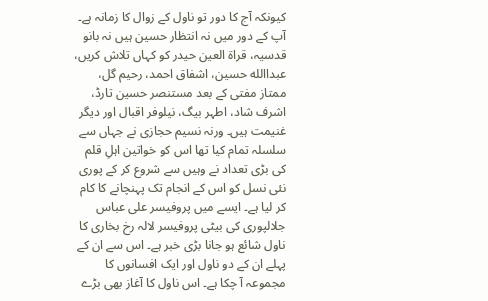کیونکہ آج کا دور تو ناول کے زوال کا زمانہ ہے۔ آپ کے دور میں نہ انتظار حسین ہیں نہ بانو قدسیہ، قراة العین حیدر کو کہاں تلاش کریں، عبداالله حسین، اشفاق احمد، رحیم گل، ممتاز مفتی کے بعد مستنصر حسین تارڈ، اشرف شاد، اطہر بیگ، نیلوفر اقبال اور دیگر غنیمت ہیں۔ ورنہ نسیم حجازی نے جہاں سے سلسلہ تمام کیا تھا اس کو خواتین اہلِ قلم کی بڑی تعداد نے وہیں سے شروع کر کے پوری نئی نسل کو اس کے انجام تک پہنچانے کا کام کر لیا ہے۔ ایسے میں پروفیسر علی عباس جلالپوری کی بیٹی پروفیسر لالہ رخ بخاری کا ناول شائع ہو جانا بڑی خبر ہے۔ اس سے ان کے پہلے ان کے دو ناول اور ایک افسانوں کا مجموعہ آ چکا ہے۔ اس ناول کا آغاز بھی بڑے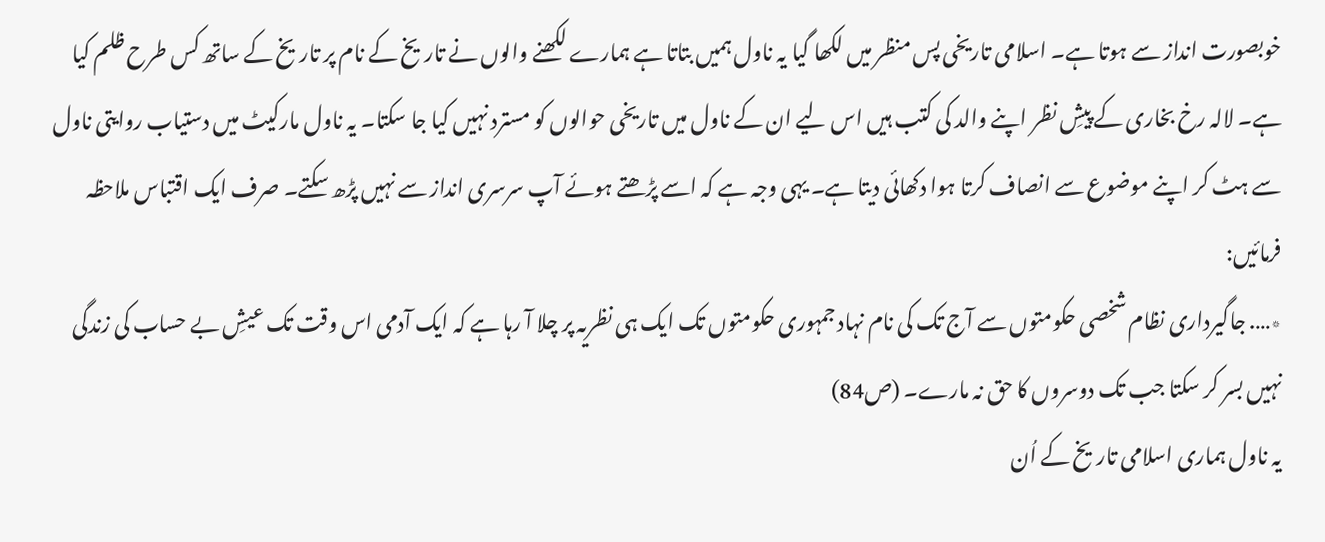خوبصورت انداز سے ہوتا ہے۔ اسلامی تاریخی پس منظر میں لکھا گیا یہ ناول ہمیں بتاتا ہے ہمارے لکھنے والوں نے تاریخ کے نام پر تاریخ کے ساتھ کس طرح ظلم کیا ہے۔ لالہ رخ بخاری کے پیشِ نظر اپنے والد کی کتب ہیں اس لیے ان کے ناول میں تاریخی حوالوں کو مسترد نہیں کیا جا سکتا۔ یہ ناول مارکیٹ میں دستیاب روایتی ناول سے ہٹ کر اپنے موضوع سے انصاف کرتا ہوا دکھائی دیتا ہے۔ یہی وجہ ہے کہ اسے پڑھتے ہوئے آپ سرسری انداز سے نہیں پڑھ سکتے۔ صرف ایک اقتباس ملاحظہ فرمائیں:
٭…. جاگیرداری نظام شخصی حکومتوں سے آج تک کی نام نہاد جمہوری حکومتوں تک ایک ہی نظریہ پر چلا آ رہا ہے کہ ایک آدمی اس وقت تک عیشِ بے حساب کی زندگی نہیں بسر کر سکتا جب تک دوسروں کا حق نہ مارے۔ (ص84)
یہ ناول ہماری اسلامی تاریخ کے اُن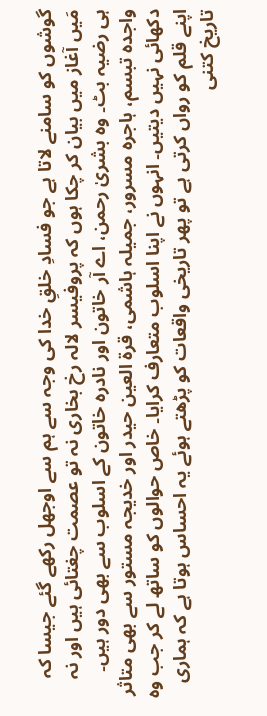گوشوں کو سامنے لاتا ہے جو فسادِ خلقِ خدا کی وجہ سے ہم سے اوجھل رکھے گئے جیسا کہ مَیں آغاز میں بیان کر چکا ہوں کہ پروفیسر لالہ رخ بخاری نہ تو عصمت چغتائی ہیں اور نہ ہی رضیہ بٹ۔ وہ بشریٰ رحمن، اے آر خاتون اور نادرہ خاتون کے اسلوب سے بھی دور ہیں۔ واجدہ تبسم، ہاجرہ مسرور، جمیلہ ہاشمی، قرة العین حیدر اور خدیجہ مستور سے بھی متاثر دکھائی نہیں دیتیں۔ انہوں نے اپنا اسلوب متعارف کرایا۔ خاص حوالوں کو ساتھ لے کر جب وہ اپنے قلم کو رواں کرتی ہے تو پھر تاریخی واقعات کو پڑھتے ہوئے یہ احساس ہوتا ہے کہ ہماری تاریخ کتنی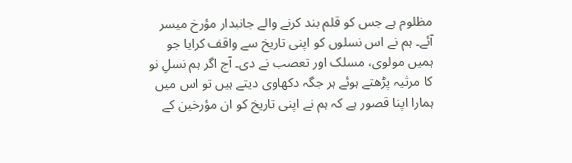مظلوم ہے جس کو قلم بند کرنے والے جانبدار مؤرخ میسر آئے۔ ہم نے اس نسلوں کو اپنی تاریخ سے واقف کرایا جو ہمیں مولوی، مسلک اور تعصب نے دی۔ آج اگر ہم نسلِ نو کا مرثیہ پڑھتے ہوئے ہر جگہ دکھاوی دیتے ہیں تو اس میں ہمارا اپنا قصور ہے کہ ہم نے اپنی تاریخ کو ان مؤرخین کے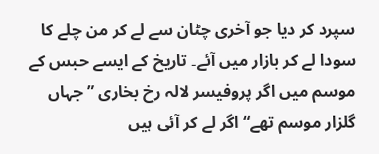سپرد کر دیا جو آخری چٹان سے لے کر من چلے کا سودا لے کر بازار میں آئے۔ تاریخ کے ایسے حبس کے موسم میں اگر پروفیسر لالہ رخ بخاری ”جہاں گلزار موسم تھے“ اگر لے کر آئی ہیں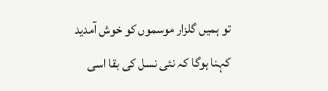تو ہمیں گلزار موسموں کو خوش آمدید کہنا ہوگا کہ نئی نسل کی بقا اسی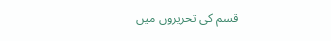قسم کی تحریروں میں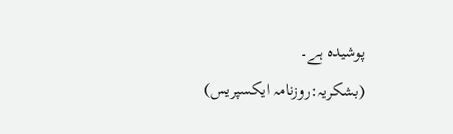پوشیدہ ہے۔
(بشکریہ:روزنامہ ایکسپریس)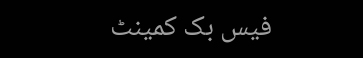فیس بک کمینٹ